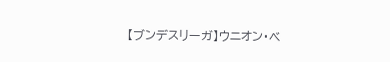【ブンデスリーガ】ウニオン・ベ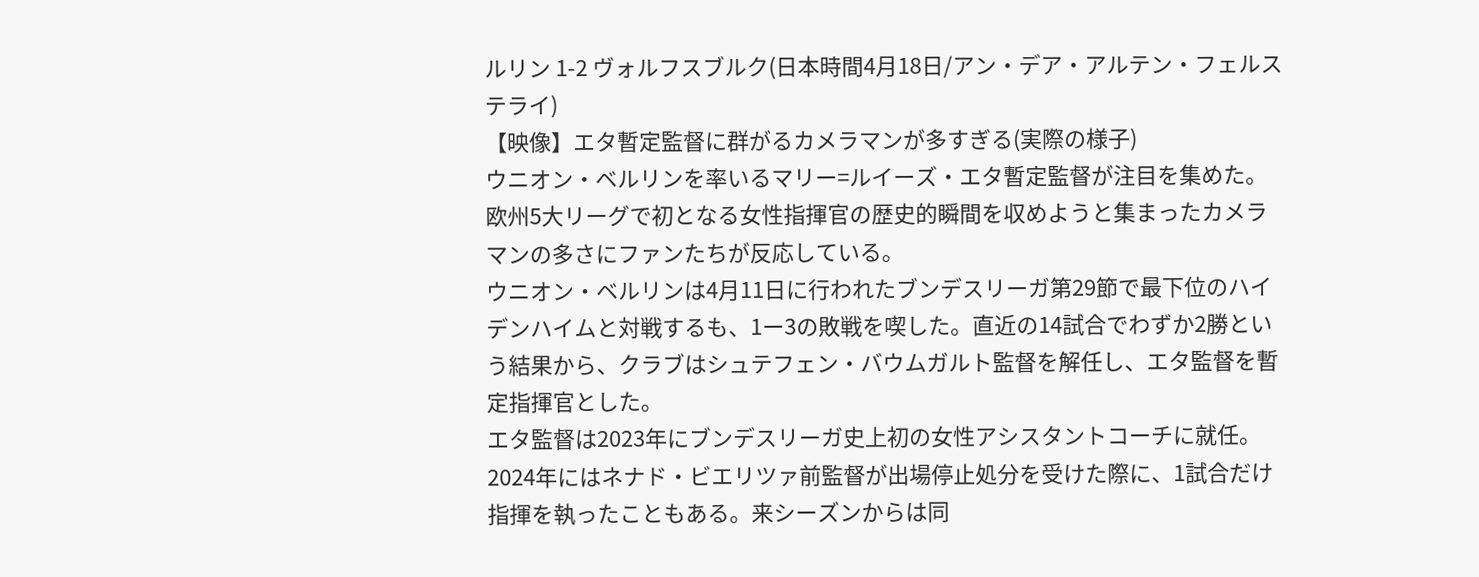ルリン 1-2 ヴォルフスブルク(日本時間4月18日/アン・デア・アルテン・フェルステライ)
【映像】エタ暫定監督に群がるカメラマンが多すぎる(実際の様子)
ウニオン・ベルリンを率いるマリー=ルイーズ・エタ暫定監督が注目を集めた。欧州5大リーグで初となる女性指揮官の歴史的瞬間を収めようと集まったカメラマンの多さにファンたちが反応している。
ウニオン・ベルリンは4月11日に行われたブンデスリーガ第29節で最下位のハイデンハイムと対戦するも、1ー3の敗戦を喫した。直近の14試合でわずか2勝という結果から、クラブはシュテフェン・バウムガルト監督を解任し、エタ監督を暫定指揮官とした。
エタ監督は2023年にブンデスリーガ史上初の女性アシスタントコーチに就任。2024年にはネナド・ビエリツァ前監督が出場停止処分を受けた際に、1試合だけ指揮を執ったこともある。来シーズンからは同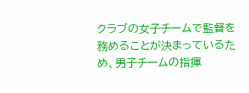クラブの女子チームで監督を務めることが決まっているため、男子チームの指揮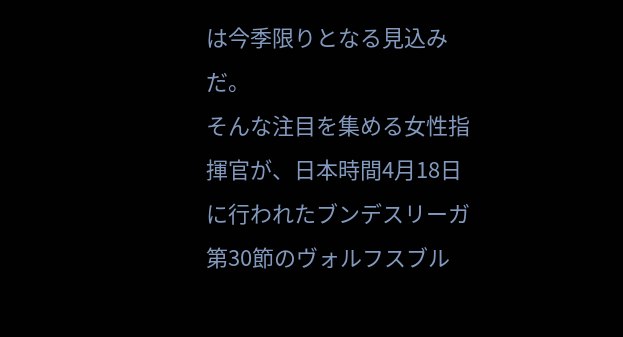は今季限りとなる見込みだ。
そんな注目を集める女性指揮官が、日本時間4月18日に行われたブンデスリーガ第30節のヴォルフスブル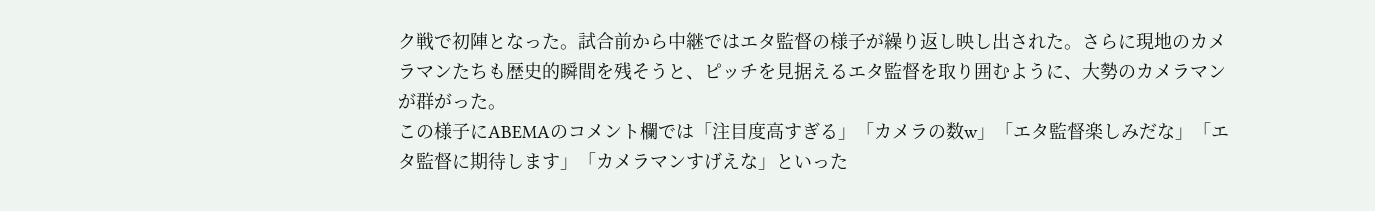ク戦で初陣となった。試合前から中継ではエタ監督の様子が繰り返し映し出された。さらに現地のカメラマンたちも歴史的瞬間を残そうと、ピッチを見据えるエタ監督を取り囲むように、大勢のカメラマンが群がった。
この様子にABEMAのコメント欄では「注目度高すぎる」「カメラの数w」「エタ監督楽しみだな」「エタ監督に期待します」「カメラマンすげえな」といった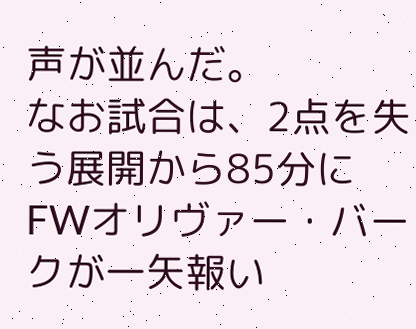声が並んだ。
なお試合は、2点を失う展開から85分にFWオリヴァー・バークが一矢報い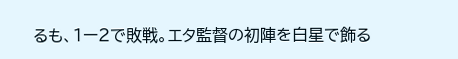るも、1ー2で敗戦。エタ監督の初陣を白星で飾る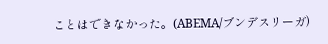ことはできなかった。(ABEMA/ブンデスリーガ)